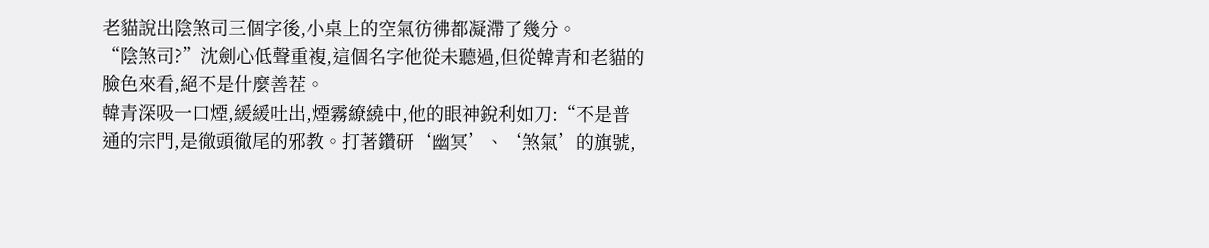老貓說出陰煞司三個字後,小桌上的空氣彷彿都凝滯了幾分。
“陰煞司?”沈劍心低聲重複,這個名字他從未聽過,但從韓青和老貓的臉色來看,絕不是什麼善茬。
韓青深吸一口煙,緩緩吐出,煙霧繚繞中,他的眼神銳利如刀:“不是普通的宗門,是徹頭徹尾的邪教。打著鑽研‘幽冥’、‘煞氣’的旗號,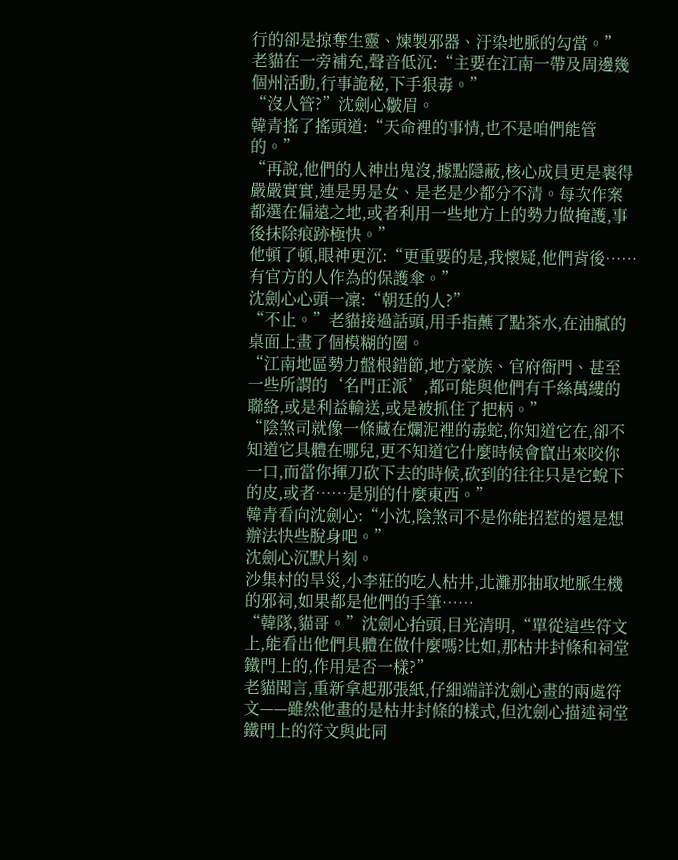行的卻是掠奪生靈、煉製邪器、汙染地脈的勾當。”
老貓在一旁補充,聲音低沉:“主要在江南一帶及周邊幾個州活動,行事詭秘,下手狠毒。”
“沒人管?”沈劍心皺眉。
韓青搖了搖頭道:“天命裡的事情,也不是咱們能管的。”
“再說,他們的人神出鬼沒,據點隱蔽,核心成員更是裹得嚴嚴實實,連是男是女、是老是少都分不清。每次作案都選在偏遠之地,或者利用一些地方上的勢力做掩護,事後抹除痕跡極快。”
他頓了頓,眼神更沉:“更重要的是,我懷疑,他們背後……有官方的人作為的保護傘。”
沈劍心心頭一凜:“朝廷的人?”
“不止。”老貓接過話頭,用手指蘸了點茶水,在油膩的桌面上畫了個模糊的圈。
“江南地區勢力盤根錯節,地方豪族、官府衙門、甚至一些所謂的‘名門正派’,都可能與他們有千絲萬縷的聯絡,或是利益輸送,或是被抓住了把柄。”
“陰煞司就像一條藏在爛泥裡的毒蛇,你知道它在,卻不知道它具體在哪兒,更不知道它什麼時候會竄出來咬你一口,而當你揮刀砍下去的時候,砍到的往往只是它蛻下的皮,或者……是別的什麼東西。”
韓青看向沈劍心:“小沈,陰煞司不是你能招惹的還是想辦法快些脫身吧。”
沈劍心沉默片刻。
沙集村的旱災,小李莊的吃人枯井,北灘那抽取地脈生機的邪祠,如果都是他們的手筆……
“韓隊,貓哥。”沈劍心抬頭,目光清明,“單從這些符文上,能看出他們具體在做什麼嗎?比如,那枯井封條和祠堂鐵門上的,作用是否一樣?”
老貓聞言,重新拿起那張紙,仔細端詳沈劍心畫的兩處符文——雖然他畫的是枯井封條的樣式,但沈劍心描述祠堂鐵門上的符文與此同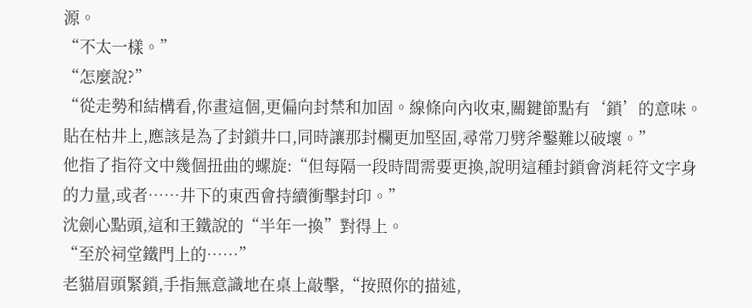源。
“不太一樣。”
“怎麼說?”
“從走勢和結構看,你畫這個,更偏向封禁和加固。線條向內收束,關鍵節點有‘鎖’的意味。貼在枯井上,應該是為了封鎖井口,同時讓那封欄更加堅固,尋常刀劈斧鑿難以破壞。”
他指了指符文中幾個扭曲的螺旋:“但每隔一段時間需要更換,說明這種封鎖會消耗符文字身的力量,或者……井下的東西會持續衝擊封印。”
沈劍心點頭,這和王鐵說的“半年一換”對得上。
“至於祠堂鐵門上的……”
老貓眉頭緊鎖,手指無意識地在桌上敲擊,“按照你的描述,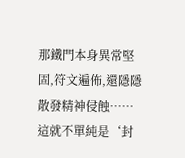那鐵門本身異常堅固,符文遍佈,還隱隱散發精神侵蝕……這就不單純是‘封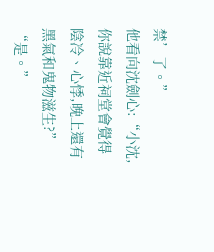禁’了。”
他看向沈劍心:“小沈,你說靠近祠堂會覺得陰冷、心悸,晚上還有黑氣和鬼物滋生?”
“是。”